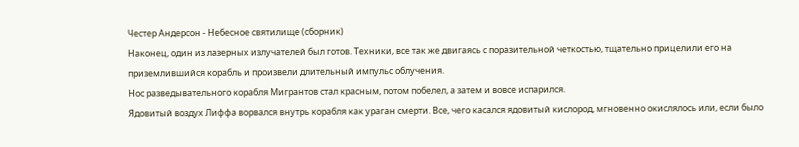Честер Андерсон - Небесное святилище (сборник)
Наконец, один из лазерных излучателей был готов. Техники, все так же двигаясь с поразительной четкостью, тщательно прицелили его на приземлившийся корабль и произвели длительный импульс облучения.
Нос разведывательного корабля Мигрантов стал красным, потом побелел, а затем и вовсе испарился.
Ядовитый воздух Лиффа ворвался внутрь корабля как ураган смерти. Все, чего касался ядовитый кислород, мгновенно окислялось или, если было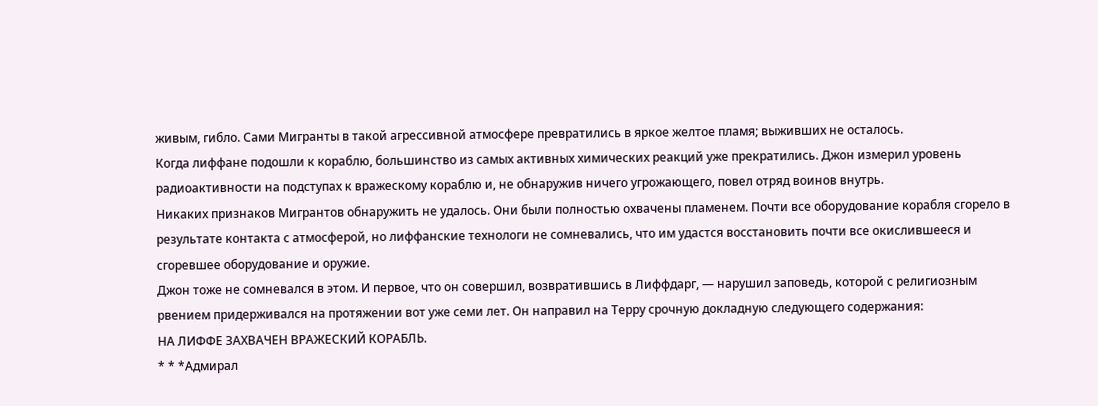живым, гибло. Сами Мигранты в такой агрессивной атмосфере превратились в яркое желтое пламя; выживших не осталось.
Когда лиффане подошли к кораблю, большинство из самых активных химических реакций уже прекратились. Джон измерил уровень радиоактивности на подступах к вражескому кораблю и, не обнаружив ничего угрожающего, повел отряд воинов внутрь.
Никаких признаков Мигрантов обнаружить не удалось. Они были полностью охвачены пламенем. Почти все оборудование корабля сгорело в результате контакта с атмосферой, но лиффанские технологи не сомневались, что им удастся восстановить почти все окислившееся и сгоревшее оборудование и оружие.
Джон тоже не сомневался в этом. И первое, что он совершил, возвратившись в Лиффдарг, — нарушил заповедь, которой с религиозным рвением придерживался на протяжении вот уже семи лет. Он направил на Терру срочную докладную следующего содержания:
НА ЛИФФЕ ЗАХВАЧЕН ВРАЖЕСКИЙ КОРАБЛЬ.
* * *Адмирал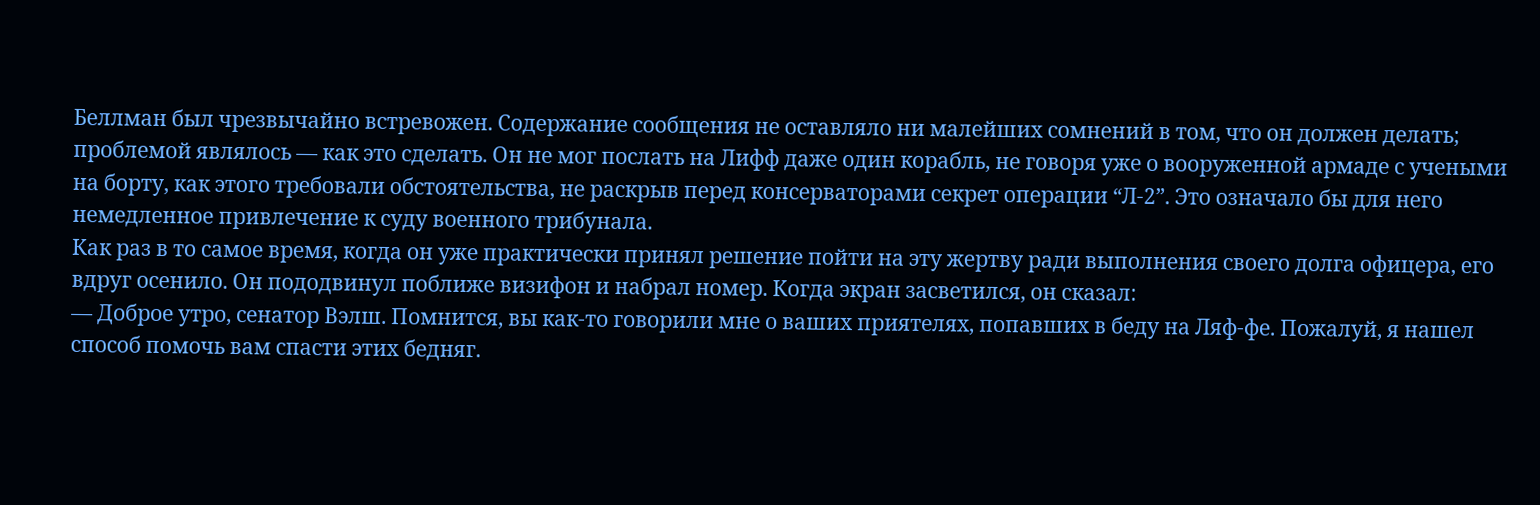Беллман был чрезвычайно встревожен. Содержание сообщения не оставляло ни малейших сомнений в том, что он должен делать; проблемой являлось — как это сделать. Он не мог послать на Лифф даже один корабль, не говоря уже о вооруженной армаде с учеными на борту, как этого требовали обстоятельства, не раскрыв перед консерваторами секрет операции “Л-2”. Это означало бы для него немедленное привлечение к суду военного трибунала.
Как раз в то самое время, когда он уже практически принял решение пойти на эту жертву ради выполнения своего долга офицера, его вдруг осенило. Он пододвинул поближе визифон и набрал номер. Когда экран засветился, он сказал:
— Доброе утро, сенатор Вэлш. Помнится, вы как-то говорили мне о ваших приятелях, попавших в беду на Ляф-фе. Пожалуй, я нашел способ помочь вам спасти этих бедняг.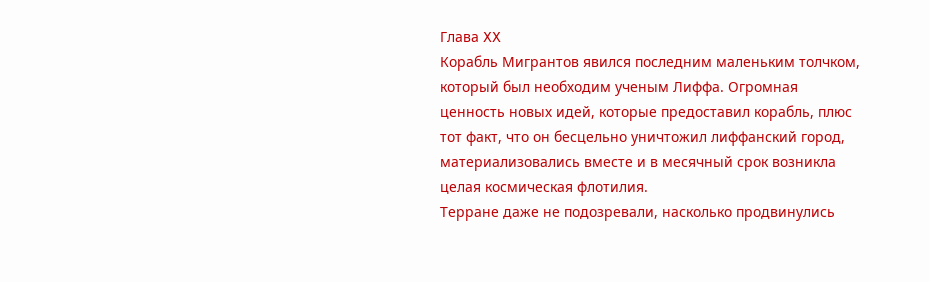Глава XX
Корабль Мигрантов явился последним маленьким толчком, который был необходим ученым Лиффа. Огромная ценность новых идей, которые предоставил корабль, плюс тот факт, что он бесцельно уничтожил лиффанский город, материализовались вместе и в месячный срок возникла целая космическая флотилия.
Терране даже не подозревали, насколько продвинулись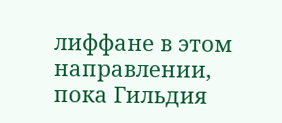лиффане в этом направлении, пока Гильдия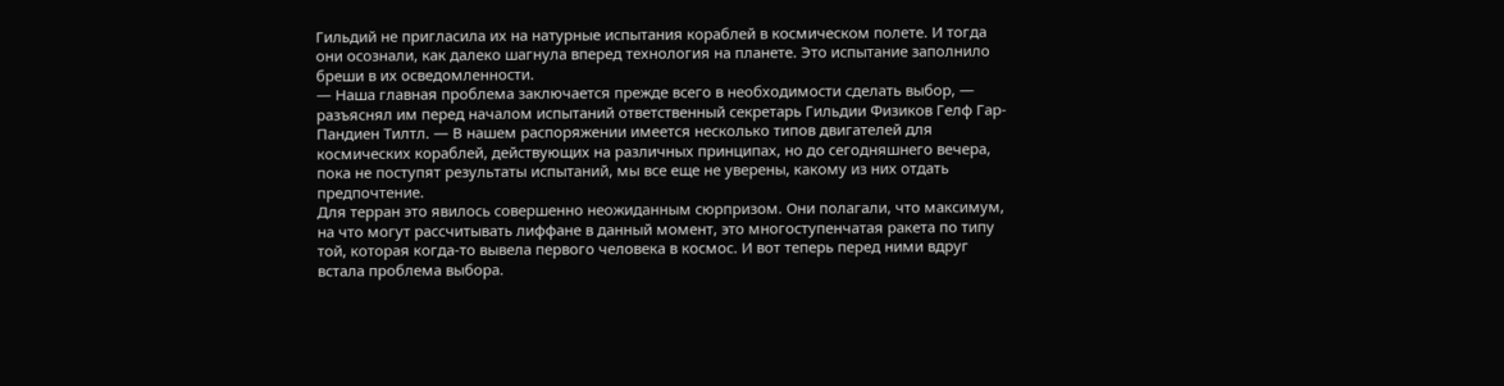Гильдий не пригласила их на натурные испытания кораблей в космическом полете. И тогда они осознали, как далеко шагнула вперед технология на планете. Это испытание заполнило бреши в их осведомленности.
— Наша главная проблема заключается прежде всего в необходимости сделать выбор, — разъяснял им перед началом испытаний ответственный секретарь Гильдии Физиков Гелф Гар-Пандиен Тилтл. — В нашем распоряжении имеется несколько типов двигателей для космических кораблей, действующих на различных принципах, но до сегодняшнего вечера, пока не поступят результаты испытаний, мы все еще не уверены, какому из них отдать предпочтение.
Для терран это явилось совершенно неожиданным сюрпризом. Они полагали, что максимум, на что могут рассчитывать лиффане в данный момент, это многоступенчатая ракета по типу той, которая когда-то вывела первого человека в космос. И вот теперь перед ними вдруг встала проблема выбора.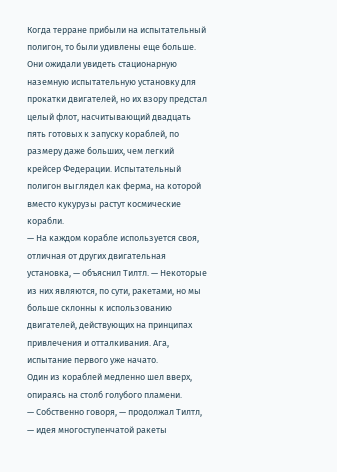Когда терране прибыли на испытательный полигон, то были удивлены еще больше. Они ожидали увидеть стационарную наземную испытательную установку для прокатки двигателей, но их взору предстал целый флот, насчитывающий двадцать пять готовых к запуску кораблей, по размеру даже больших, чем легкий крейсер Федерации. Испытательный полигон выглядел как ферма, на которой вместо кукурузы растут космические корабли.
— На каждом корабле используется своя, отличная от других двигательная установка, — объяснил Тилтл. — Некоторые из них являются, по сути, ракетами, но мы больше склонны к использованию двигателей, действующих на принципах привлечения и отталкивания. Ага, испытание первого уже начато.
Один из кораблей медленно шел вверх, опираясь на столб голубого пламени.
— Собственно говоря, — продолжал Тилтл, — идея многоступенчатой ракеты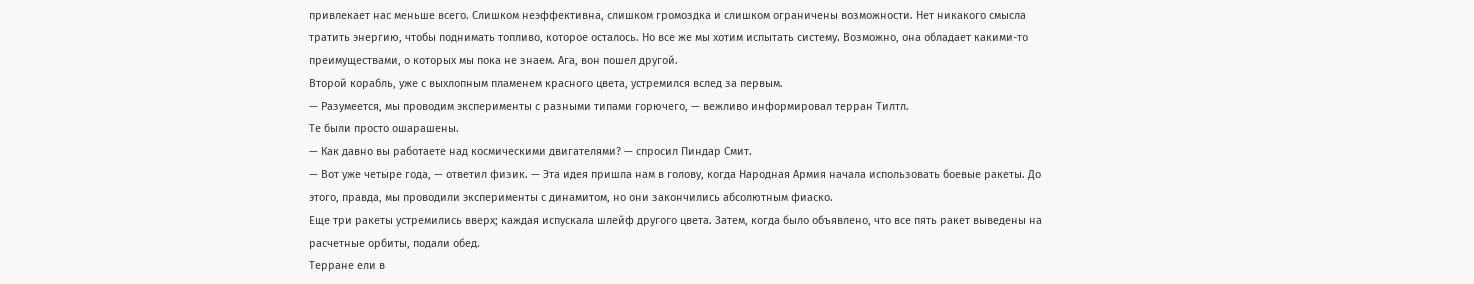привлекает нас меньше всего. Слишком неэффективна, слишком громоздка и слишком ограничены возможности. Нет никакого смысла тратить энергию, чтобы поднимать топливо, которое осталось. Но все же мы хотим испытать систему. Возможно, она обладает какими-то преимуществами, о которых мы пока не знаем. Ага, вон пошел другой.
Второй корабль, уже с выхлопным пламенем красного цвета, устремился вслед за первым.
— Разумеется, мы проводим эксперименты с разными типами горючего, — вежливо информировал терран Тилтл.
Те были просто ошарашены.
— Как давно вы работаете над космическими двигателями? — спросил Пиндар Смит.
— Вот уже четыре года, — ответил физик. — Эта идея пришла нам в голову, когда Народная Армия начала использовать боевые ракеты. До этого, правда, мы проводили эксперименты с динамитом, но они закончились абсолютным фиаско.
Еще три ракеты устремились вверх; каждая испускала шлейф другого цвета. Затем, когда было объявлено, что все пять ракет выведены на расчетные орбиты, подали обед.
Терране ели в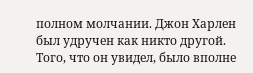полном молчании. Джон Харлен был удручен как никто другой. Того, что он увидел, было вполне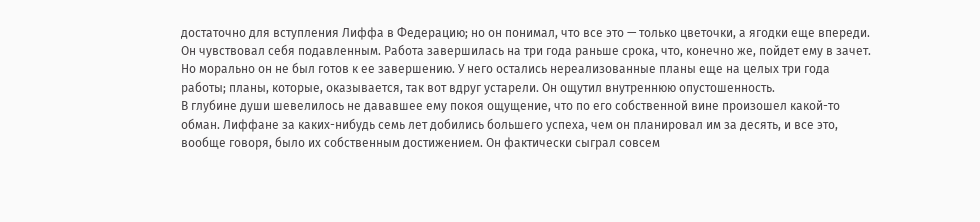достаточно для вступления Лиффа в Федерацию; но он понимал, что все это — только цветочки, а ягодки еще впереди.
Он чувствовал себя подавленным. Работа завершилась на три года раньше срока, что, конечно же, пойдет ему в зачет. Но морально он не был готов к ее завершению. У него остались нереализованные планы еще на целых три года работы; планы, которые, оказывается, так вот вдруг устарели. Он ощутил внутреннюю опустошенность.
В глубине души шевелилось не дававшее ему покоя ощущение, что по его собственной вине произошел какой-то обман. Лиффане за каких-нибудь семь лет добились большего успеха, чем он планировал им за десять, и все это, вообще говоря, было их собственным достижением. Он фактически сыграл совсем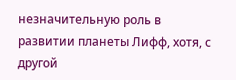незначительную роль в развитии планеты Лифф, хотя, с другой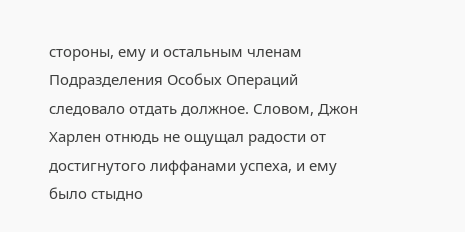стороны, ему и остальным членам Подразделения Особых Операций следовало отдать должное. Словом, Джон Харлен отнюдь не ощущал радости от достигнутого лиффанами успеха, и ему было стыдно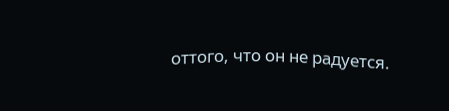оттого, что он не радуется.